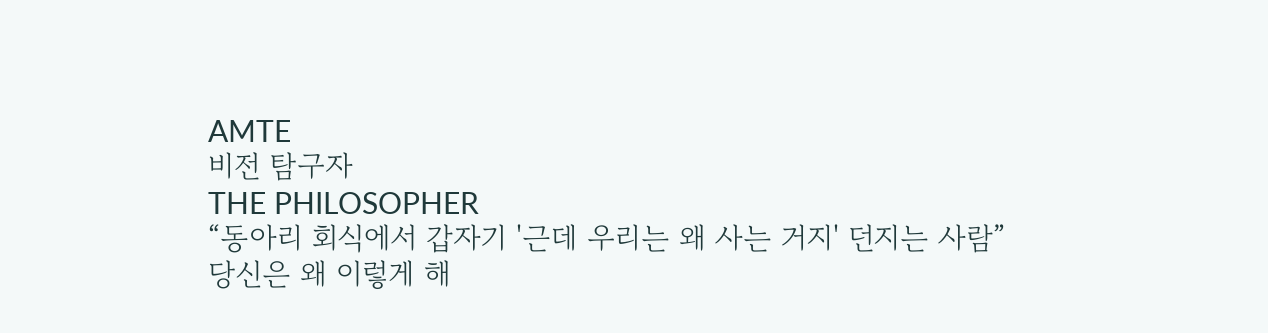AMTE
비전 탐구자
THE PHILOSOPHER
“동아리 회식에서 갑자기 '근데 우리는 왜 사는 거지' 던지는 사람”
당신은 왜 이렇게 해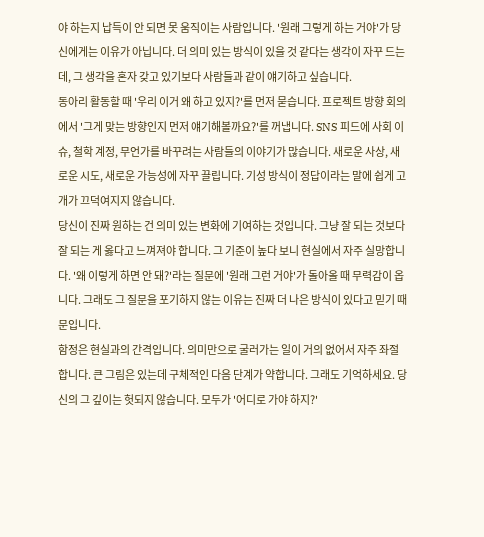야 하는지 납득이 안 되면 못 움직이는 사람입니다. '원래 그렇게 하는 거야'가 당신에게는 이유가 아닙니다. 더 의미 있는 방식이 있을 것 같다는 생각이 자꾸 드는데, 그 생각을 혼자 갖고 있기보다 사람들과 같이 얘기하고 싶습니다.
동아리 활동할 때 '우리 이거 왜 하고 있지?'를 먼저 묻습니다. 프로젝트 방향 회의에서 '그게 맞는 방향인지 먼저 얘기해볼까요?'를 꺼냅니다. SNS 피드에 사회 이슈, 철학 계정, 무언가를 바꾸려는 사람들의 이야기가 많습니다. 새로운 사상, 새로운 시도, 새로운 가능성에 자꾸 끌립니다. 기성 방식이 정답이라는 말에 쉽게 고개가 끄덕여지지 않습니다.
당신이 진짜 원하는 건 의미 있는 변화에 기여하는 것입니다. 그냥 잘 되는 것보다 잘 되는 게 옳다고 느껴져야 합니다. 그 기준이 높다 보니 현실에서 자주 실망합니다. '왜 이렇게 하면 안 돼?'라는 질문에 '원래 그런 거야'가 돌아올 때 무력감이 옵니다. 그래도 그 질문을 포기하지 않는 이유는 진짜 더 나은 방식이 있다고 믿기 때문입니다.
함정은 현실과의 간격입니다. 의미만으로 굴러가는 일이 거의 없어서 자주 좌절합니다. 큰 그림은 있는데 구체적인 다음 단계가 약합니다. 그래도 기억하세요. 당신의 그 깊이는 헛되지 않습니다. 모두가 '어디로 가야 하지?'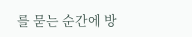를 묻는 순간에 방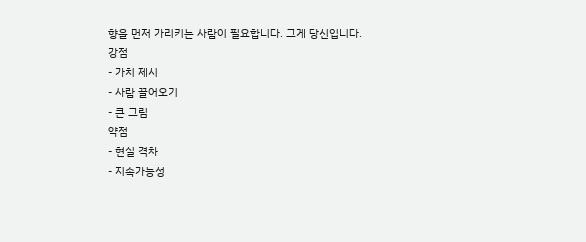향을 먼저 가리키는 사람이 필요합니다. 그게 당신입니다.
강점
- 가치 제시
- 사람 끌어오기
- 큰 그림
약점
- 현실 격차
- 지속가능성